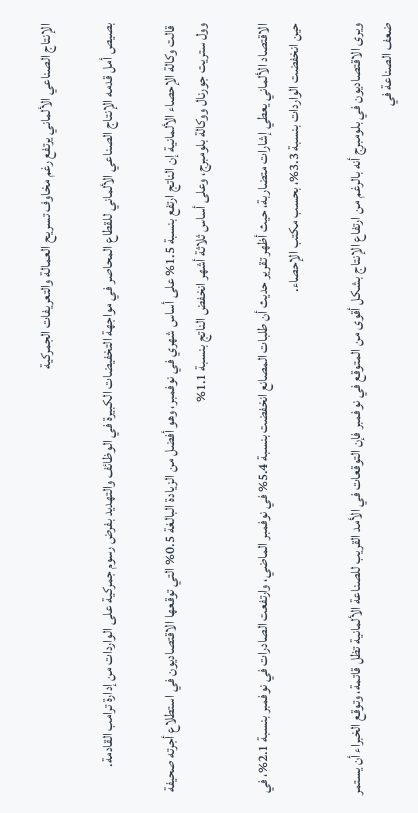الإنتاج الصناعي الألماني يرتفع رغم مخاوف تسريح العمالة والتعريفات الجمركية

بصيص أمل قدمه الإنتاج الصناعي الألماني للقطاع المحاصر في مواجهة التخفيضات الكبيرة في الوظائف والتهديد بفرض رسوم جمركية على الواردات من إدارة ترامب القادمة.

 قالت وكالة الإحصاء الألمانية إن الناتج ارتفع بنسبة 1.5% على أساس شهري في نوفمبر، وهو أفضل من الزيادة البالغة 0.5% التي توقعها الاقتصاديون في استطلاع أجرته صحيفة وول ستريت جورنال ووكالة بلومبرج، وعلى أساس ثلاثة أشهر انخفض الناتج بنسبة 1.1%

الاقتصاد الألماني يعطي إشارات متضاربة، حيث أظهر تقرير حديث أن طلبات المصانع انخفضت بنسبة 5.4% في نوفمبر الماضي، وارتفعت الصادرات في نوفمبر بنسبة 2.1%، في حين انخفضت الواردات بنسبة 3.3%، بحسب مكتب الإحصاء.

ويرى الاقتصاديون في بلومبرج أنه بالرغم من ارتفاع الإنتاج بشكل أقوى من المتوقع في نوفمبر فإن التوقعات في الأمد القريب للصناعة الألمانية تظل قاتمة، وتوقع الخبراء أن يستمر ضعف الصناعة في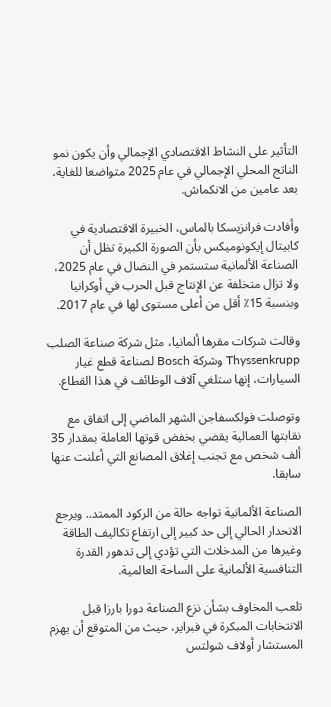التأثير على النشاط الاقتصادي الإجمالي وأن يكون نمو الناتج المحلي الإجمالي في عام 2025 متواضعا للغاية، بعد عامين من الانكماش.

وأفادت فرانزيسكا بالماس، الخبيرة الاقتصادية في كابيتال إيكونوميكس بأن الصورة الكبيرة تظل أن الصناعة الألمانية ستستمر في النضال في عام 2025، ولا تزال متخلفة عن الإنتاج قبل الحرب في أوكرانيا وبنسبة 15٪ أقل من أعلى مستوى لها في عام 2017.

وقالت شركات مقرها ألمانيا، مثل شركة صناعة الصلب Thyssenkrupp وشركة Bosch لصناعة قطع غيار السيارات، إنها ستلغي آلاف الوظائف في هذا القطاع.

وتوصلت فولكسفاجن الشهر الماضي إلى اتفاق مع نقابتها العمالية يقضي بخفض قوتها العاملة بمقدار 35 ألف شخص مع تجنب إغلاق المصانع التي أعلنت عنها سابقا.

الصناعة الألمانية تواجه حالة من الركود الممتد.. ويرجع الانحدار الحالي إلى حد كبير إلى ارتفاع تكاليف الطاقة وغيرها من المدخلات التي تؤدي إلى تدهور القدرة التنافسية الألمانية على الساحة العالمية.

تلعب المخاوف بشأن نزع الصناعة دورا بارزا قبل الانتخابات المبكرة في فبراير، حيث من المتوقع أن يهزم المستشار أولاف شولتس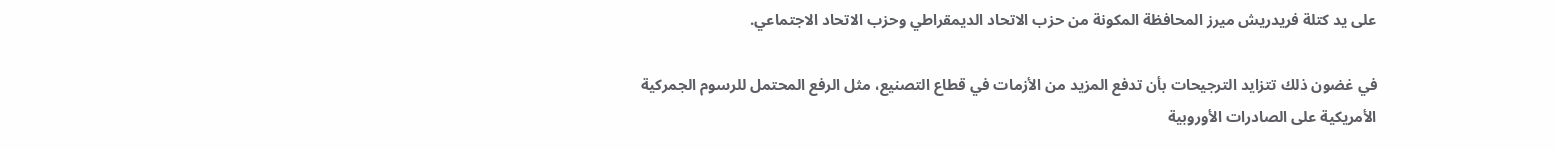على يد كتلة فريدريش ميرز المحافظة المكونة من حزب الاتحاد الديمقراطي وحزب الاتحاد الاجتماعي.

في غضون ذلك تتزايد الترجيحات بأن تدفع المزيد من الأزمات في قطاع التصنيع، مثل الرفع المحتمل للرسوم الجمركية الأمريكية على الصادرات الأوروبية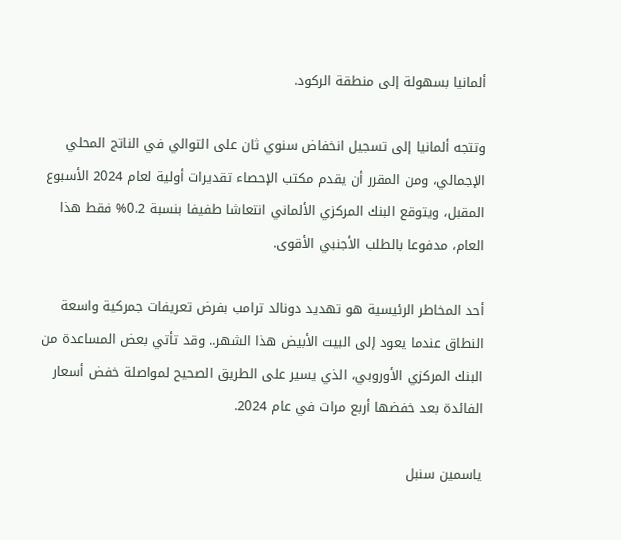ألمانيا بسهولة إلى منطقة الركود.

وتتجه ألمانيا إلى تسجيل انخفاض سنوي ثان على التوالي في الناتج المحلي الإجمالي، ومن المقرر أن يقدم مكتب الإحصاء تقديرات أولية لعام 2024 الأسبوع المقبل، ويتوقع البنك المركزي الألماني انتعاشا طفيفا بنسبة 0.2% فقط هذا العام، مدفوعا بالطلب الأجنبي الأقوى.

أحد المخاطر الرئيسية هو تهديد دونالد ترامب بفرض تعريفات جمركية واسعة النطاق عندما يعود إلى البيت الأبيض هذا الشهر.. وقد تأتي بعض المساعدة من البنك المركزي الأوروبي، الذي يسير على الطريق الصحيح لمواصلة خفض أسعار الفائدة بعد خفضها أربع مرات في عام 2024.

ياسمين سنبل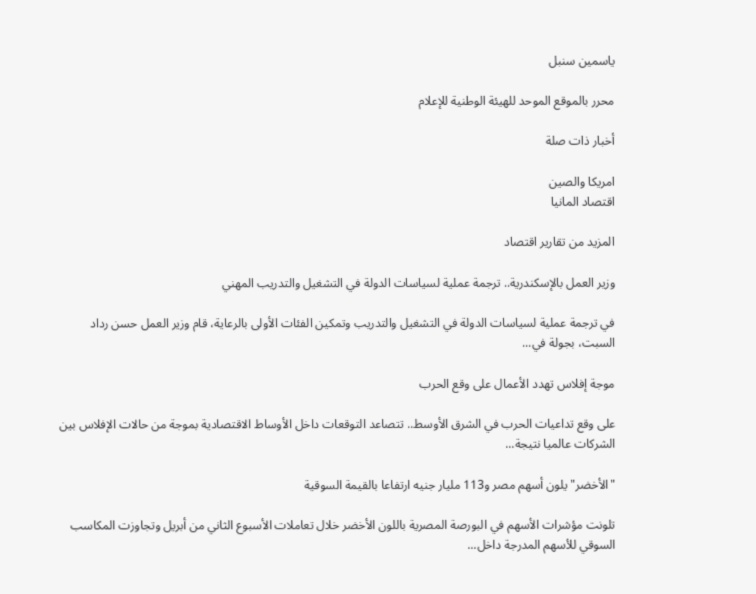ياسمين سنبل

محرر بالموقع الموحد للهيئة الوطنية للإعلام

أخبار ذات صلة

امريكا والصين
اقتصاد المانيا

المزيد من تقارير اقتصاد

وزير العمل بالإسكندرية.. ترجمة عملية لسياسات الدولة في التشغيل والتدريب المهني

في ترجمة عملية لسياسات الدولة في التشغيل والتدريب وتمكين الفئات الأولى بالرعاية، قام وزير العمل حسن رداد السبت، بجولة في...

موجة إفلاس تهدد الأعمال على وقع الحرب

على وقع تداعيات الحرب في الشرق الأوسط.. تتصاعد التوقعات داخل الأوساط الاقتصادية بموجة من حالات الإفلاس بين الشركات عالميا نتيجة...

"الأخضر" يلون أسهم مصر و113 مليار جنيه ارتفاعا بالقيمة السوقية

تلونت مؤشرات الأسهم في البورصة المصرية باللون الأخضر خلال تعاملات الأسبوع الثاني من أبريل وتجاوزت المكاسب السوقي للأسهم المدرجة داخل...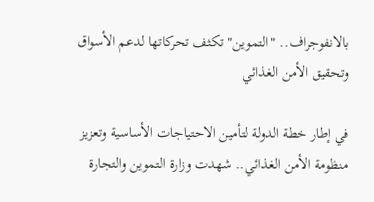بالانفوجراف.. "التموين" تكثف تحركاتها لدعم الأسواق وتحقيق الأمن الغذائي

في إطار خطة الدولة لتأمين الاحتياجات الأساسية وتعزيز منظومة الأمن الغذائي.. شهدت وزارة التموين والتجارة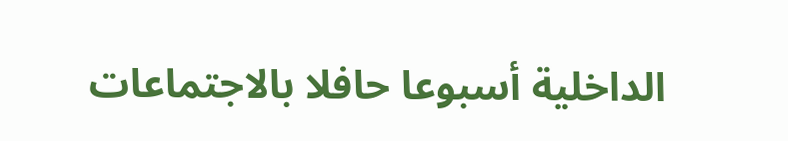الداخلية أسبوعا حافلا بالاجتماعات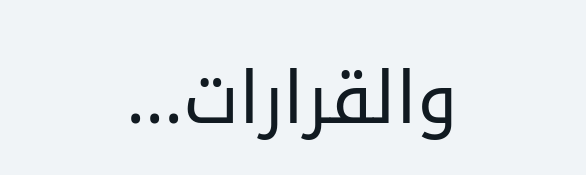والقرارات...